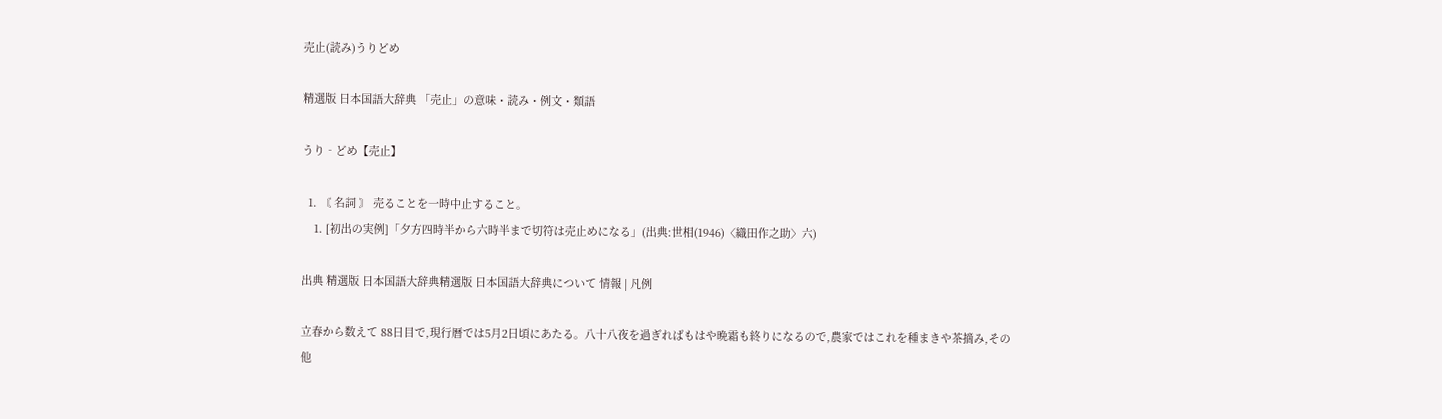売止(読み)うりどめ

精選版 日本国語大辞典 「売止」の意味・読み・例文・類語

うり‐どめ【売止】

  1. 〘 名詞 〙 売ることを一時中止すること。
    1. [初出の実例]「夕方四時半から六時半まで切符は売止めになる」(出典:世相(1946)〈織田作之助〉六)

出典 精選版 日本国語大辞典精選版 日本国語大辞典について 情報 | 凡例

立春から数えて 88日目で,現行暦では5月2日頃にあたる。八十八夜を過ぎればもはや晩霜も終りになるので,農家ではこれを種まきや茶摘み,その他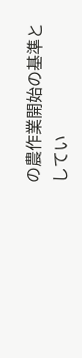の農作業開始の基準としてい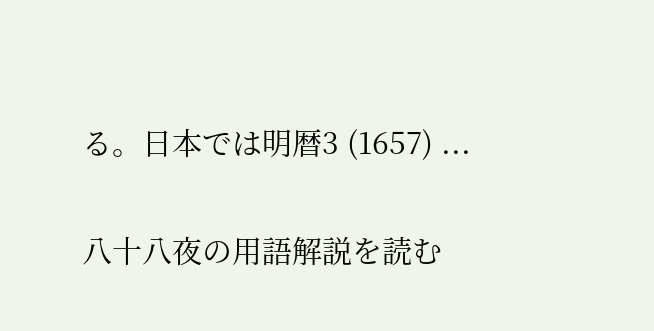る。日本では明暦3 (1657) ...

八十八夜の用語解説を読む